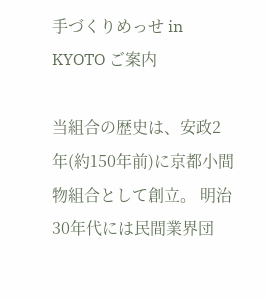手づくりめっせ in KYOTO ご案内

当組合の歴史は、安政2年(約150年前)に京都小間物組合として創立。 明治30年代には民間業界団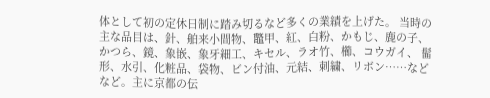体として初の定休日制に踏み切るなど多くの業績を上げた。 当時の主な品目は、針、舶来小間物、鼈甲、紅、白粉、かもじ、鹿の子、かつら、鏡、象嵌、象牙細工、キセル、ラオ竹、櫛、コウガイ、 髷形、水引、化粧品、袋物、ビン付油、元結、刺繍、リボン……などなど。主に京都の伝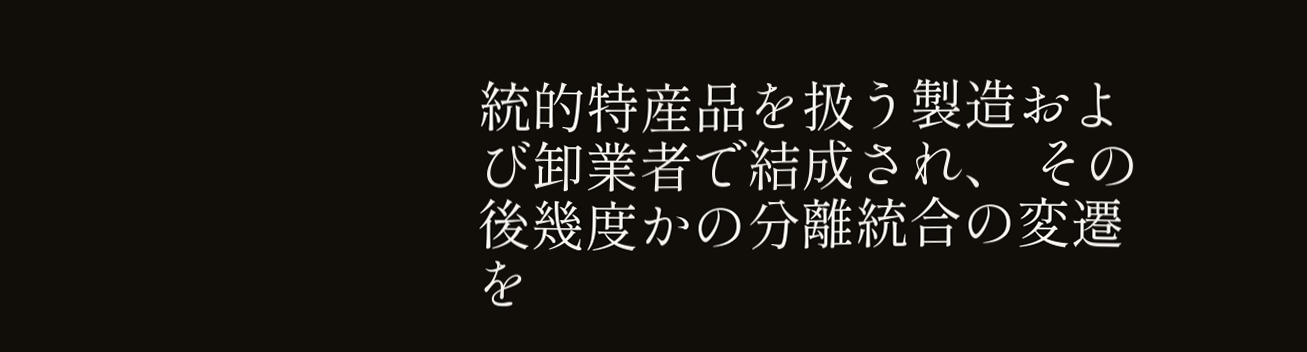統的特産品を扱う製造および卸業者で結成され、 その後幾度かの分離統合の変遷を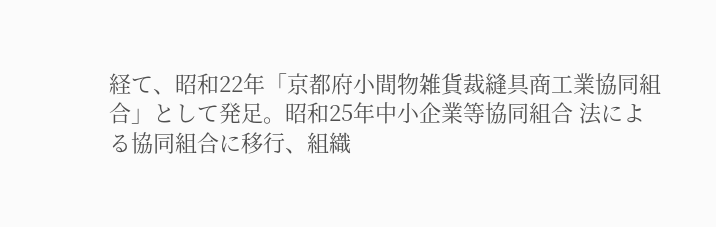経て、昭和22年「京都府小間物雑貨裁縫具商工業協同組合」として発足。昭和25年中小企業等協同組合 法による協同組合に移行、組織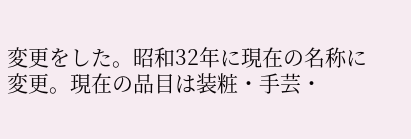変更をした。昭和32年に現在の名称に変更。現在の品目は装粧・手芸・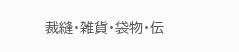裁縫・雑貨・袋物・伝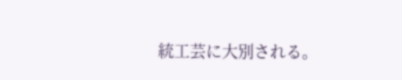統工芸に大別される。